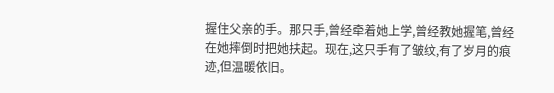握住父亲的手。那只手,曾经牵着她上学,曾经教她握笔,曾经在她摔倒时把她扶起。现在,这只手有了皱纹,有了岁月的痕迹,但温暖依旧。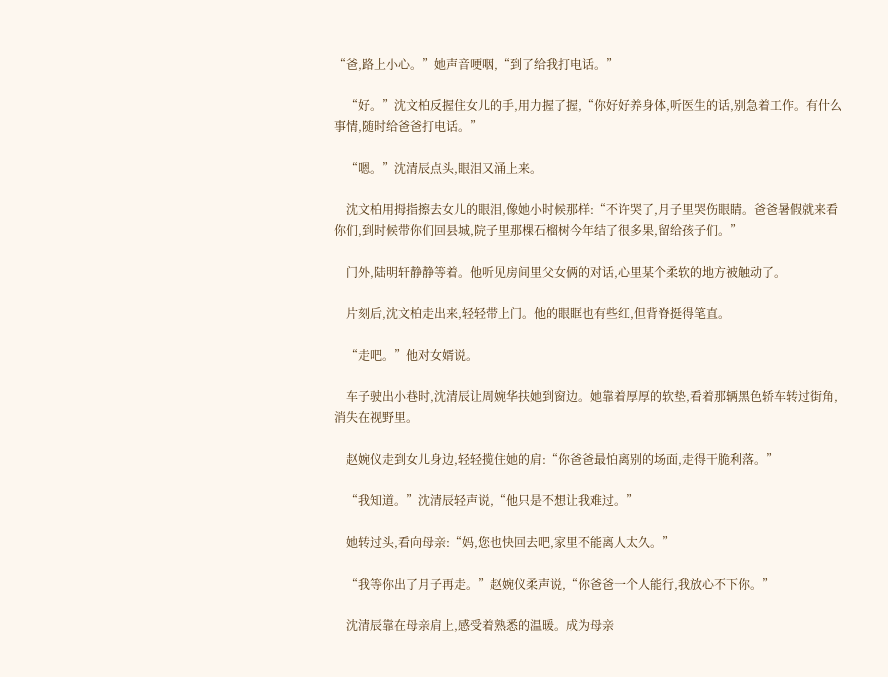“爸,路上小心。”她声音哽咽,“到了给我打电话。”

    “好。”沈文柏反握住女儿的手,用力握了握,“你好好养身体,听医生的话,别急着工作。有什么事情,随时给爸爸打电话。”

    “嗯。”沈清辰点头,眼泪又涌上来。

    沈文柏用拇指擦去女儿的眼泪,像她小时候那样:“不许哭了,月子里哭伤眼睛。爸爸暑假就来看你们,到时候带你们回县城,院子里那棵石榴树今年结了很多果,留给孩子们。”

    门外,陆明轩静静等着。他听见房间里父女俩的对话,心里某个柔软的地方被触动了。

    片刻后,沈文柏走出来,轻轻带上门。他的眼眶也有些红,但背脊挺得笔直。

    “走吧。”他对女婿说。

    车子驶出小巷时,沈清辰让周婉华扶她到窗边。她靠着厚厚的软垫,看着那辆黑色轿车转过街角,消失在视野里。

    赵婉仪走到女儿身边,轻轻揽住她的肩:“你爸爸最怕离别的场面,走得干脆利落。”

    “我知道。”沈清辰轻声说,“他只是不想让我难过。”

    她转过头,看向母亲:“妈,您也快回去吧,家里不能离人太久。”

    “我等你出了月子再走。”赵婉仪柔声说,“你爸爸一个人能行,我放心不下你。”

    沈清辰靠在母亲肩上,感受着熟悉的温暖。成为母亲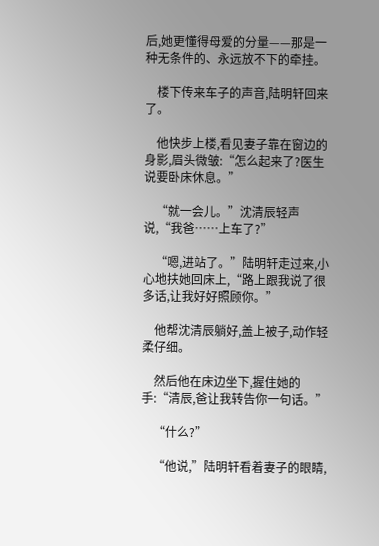后,她更懂得母爱的分量——那是一种无条件的、永远放不下的牵挂。

    楼下传来车子的声音,陆明轩回来了。

    他快步上楼,看见妻子靠在窗边的身影,眉头微皱:“怎么起来了?医生说要卧床休息。”

    “就一会儿。”沈清辰轻声说,“我爸……上车了?”

    “嗯,进站了。”陆明轩走过来,小心地扶她回床上,“路上跟我说了很多话,让我好好照顾你。”

    他帮沈清辰躺好,盖上被子,动作轻柔仔细。

    然后他在床边坐下,握住她的手:“清辰,爸让我转告你一句话。”

    “什么?”

    “他说,”陆明轩看着妻子的眼睛,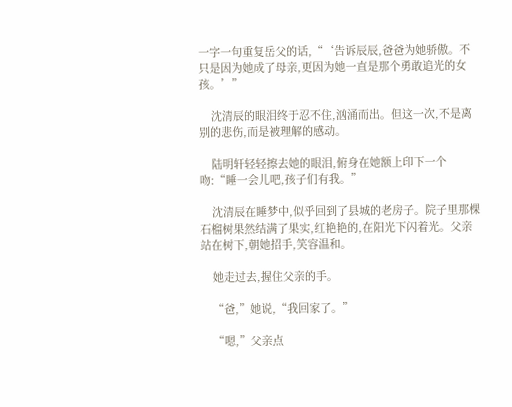一字一句重复岳父的话,“‘告诉辰辰,爸爸为她骄傲。不只是因为她成了母亲,更因为她一直是那个勇敢追光的女孩。’”

    沈清辰的眼泪终于忍不住,汹涌而出。但这一次,不是离别的悲伤,而是被理解的感动。

    陆明轩轻轻擦去她的眼泪,俯身在她额上印下一个吻:“睡一会儿吧,孩子们有我。”

    沈清辰在睡梦中,似乎回到了县城的老房子。院子里那棵石榴树果然结满了果实,红艳艳的,在阳光下闪着光。父亲站在树下,朝她招手,笑容温和。

    她走过去,握住父亲的手。

    “爸,”她说,“我回家了。”

    “嗯,”父亲点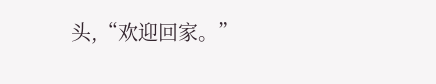头,“欢迎回家。”